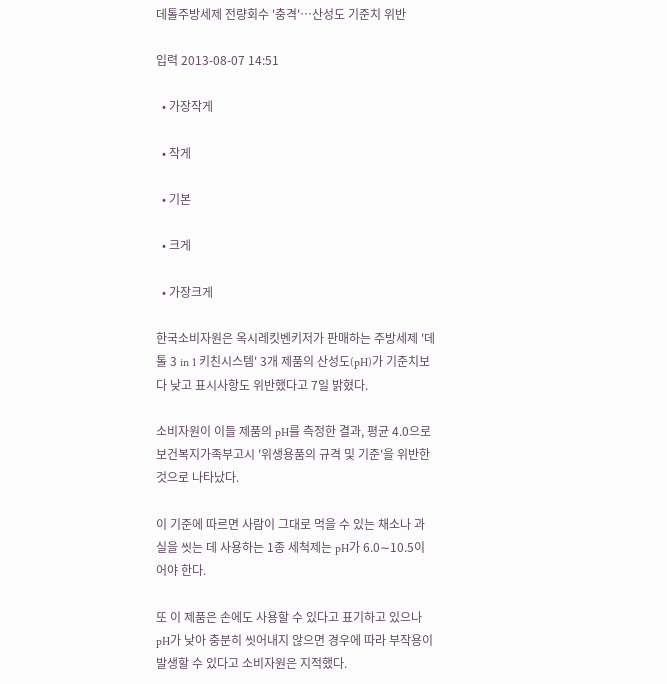데톨주방세제 전량회수 '충격'…산성도 기준치 위반

입력 2013-08-07 14:51

  • 가장작게

  • 작게

  • 기본

  • 크게

  • 가장크게

한국소비자원은 옥시레킷벤키저가 판매하는 주방세제 '데톨 3 in 1 키친시스템' 3개 제품의 산성도(pH)가 기준치보다 낮고 표시사항도 위반했다고 7일 밝혔다.

소비자원이 이들 제품의 pH를 측정한 결과, 평균 4.0으로 보건복지가족부고시 '위생용품의 규격 및 기준'을 위반한 것으로 나타났다.

이 기준에 따르면 사람이 그대로 먹을 수 있는 채소나 과실을 씻는 데 사용하는 1종 세척제는 pH가 6.0∼10.5이어야 한다.

또 이 제품은 손에도 사용할 수 있다고 표기하고 있으나 pH가 낮아 충분히 씻어내지 않으면 경우에 따라 부작용이 발생할 수 있다고 소비자원은 지적했다.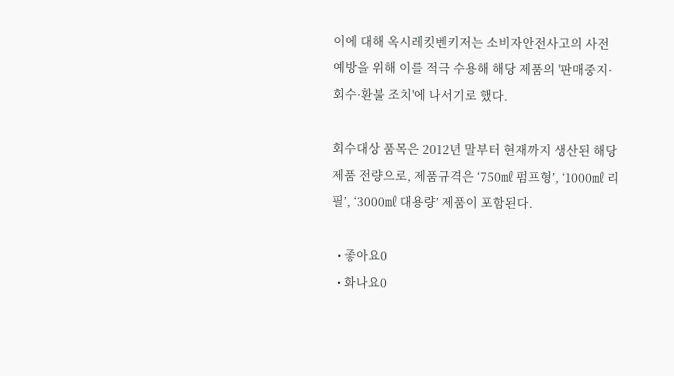이에 대해 옥시레킷벤키저는 소비자안전사고의 사전예방을 위해 이를 적극 수용해 해당 제품의 '판매중지·회수·환불 조치'에 나서기로 했다.

회수대상 품목은 2012년 말부터 현재까지 생산된 해당 제품 전량으로, 제품규격은 ‘750㎖ 펌프형’, ‘1000㎖ 리필’, ‘3000㎖ 대용량’ 제품이 포함된다.

  • 좋아요0
  • 화나요0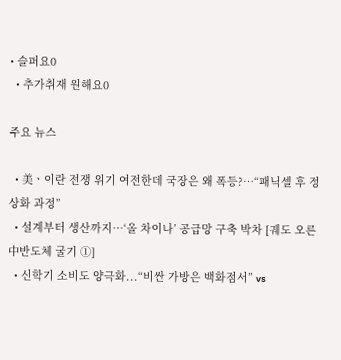• 슬퍼요0
  • 추가취재 원해요0

주요 뉴스

  • 美ㆍ이란 전쟁 위기 여전한데 국장은 왜 폭등?⋯“패닉셀 후 정상화 과정”
  • 설계부터 생산까지…‘올 차이나’ 공급망 구축 박차 [궤도 오른 中반도체 굴기 ①]
  • 신학기 소비도 양극화...“비싼 가방은 백화점서” vs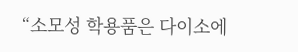“소모성 학용품은 다이소에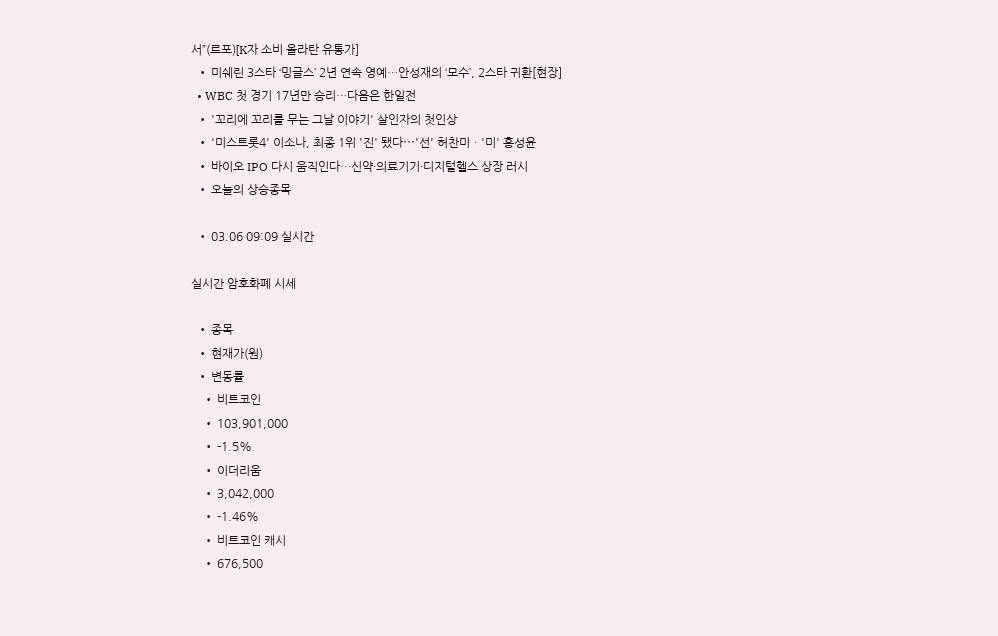서”(르포)[K자 소비 올라탄 유통가]
  • 미쉐린 3스타 ‘밍글스’ 2년 연속 영예…안성재의 ‘모수’, 2스타 귀환[현장]
  • WBC 첫 경기 17년만 승리…다음은 한일전
  • '꼬리에 꼬리를 무는 그날 이야기' 살인자의 첫인상
  • '미스트롯4' 이소나, 최종 1위 '진' 됐다⋯'선' 허찬미ㆍ'미' 홍성윤
  • 바이오 IPO 다시 움직인다…신약·의료기기·디지털헬스 상장 러시
  • 오늘의 상승종목

  • 03.06 09:09 실시간

실시간 암호화폐 시세

  • 종목
  • 현재가(원)
  • 변동률
    • 비트코인
    • 103,901,000
    • -1.5%
    • 이더리움
    • 3,042,000
    • -1.46%
    • 비트코인 캐시
    • 676,500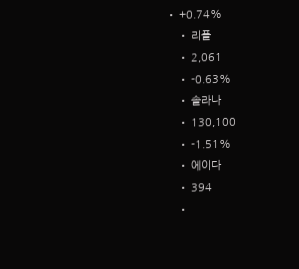• +0.74%
    • 리플
    • 2,061
    • -0.63%
    • 솔라나
    • 130,100
    • -1.51%
    • 에이다
    • 394
    •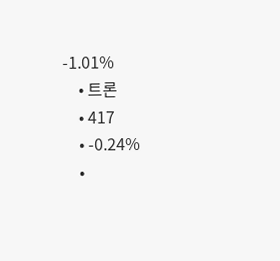-1.01%
    • 트론
    • 417
    • -0.24%
    •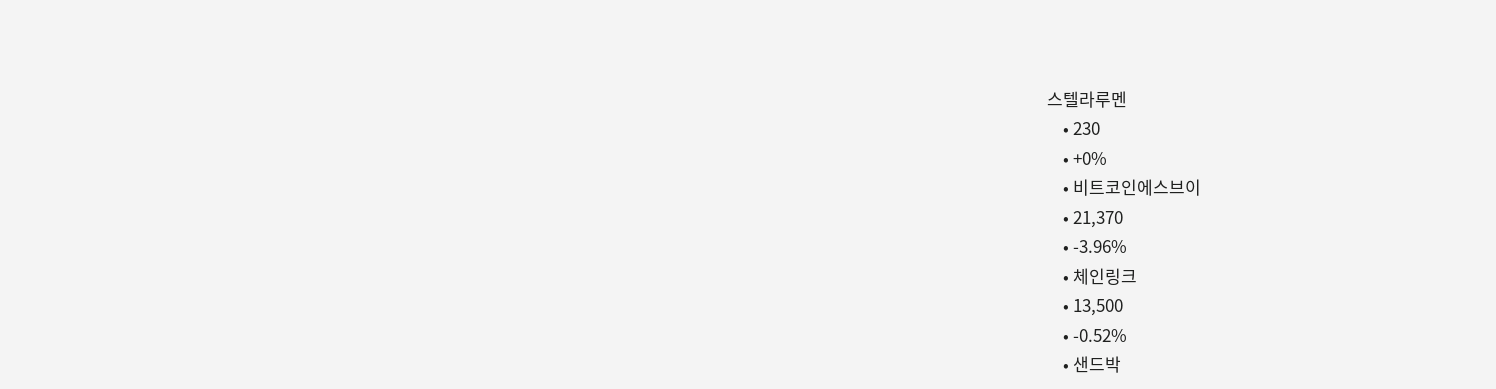스텔라루멘
    • 230
    • +0%
    • 비트코인에스브이
    • 21,370
    • -3.96%
    • 체인링크
    • 13,500
    • -0.52%
    • 샌드박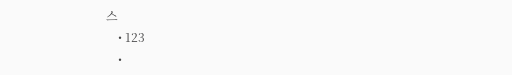스
    • 123
    •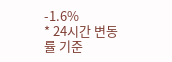-1.6%
* 24시간 변동률 기준